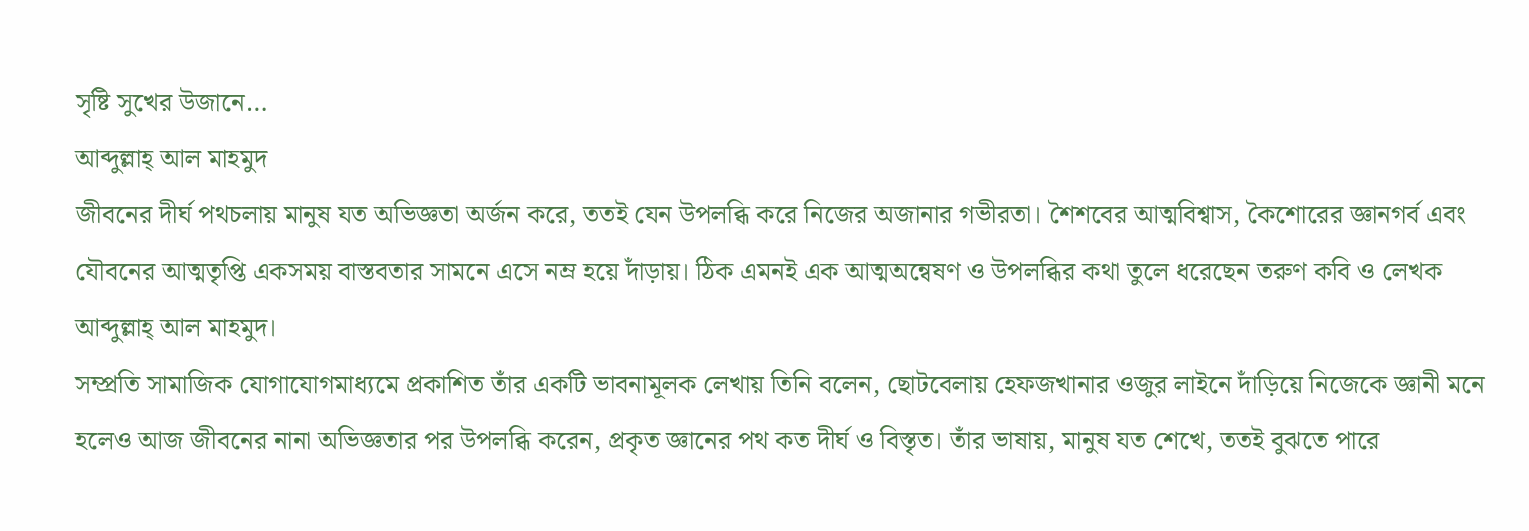সৃষ্টি সুখের উজানে…
আব্দুল্লাহ্ আল মাহমুদ
জীবনের দীর্ঘ পথচলায় মানুষ যত অভিজ্ঞতা অর্জন করে, ততই যেন উপলব্ধি করে নিজের অজানার গভীরতা। শৈশবের আত্মবিশ্বাস, কৈশোরের জ্ঞানগর্ব এবং যৌবনের আত্মতৃপ্তি একসময় বাস্তবতার সামনে এসে নম্র হয়ে দাঁড়ায়। ঠিক এমনই এক আত্মঅন্বেষণ ও উপলব্ধির কথা তুলে ধরেছেন তরুণ কবি ও লেখক আব্দুল্লাহ্ আল মাহমুদ।
সম্প্রতি সামাজিক যোগাযোগমাধ্যমে প্রকাশিত তাঁর একটি ভাবনামূলক লেখায় তিনি বলেন, ছোটবেলায় হেফজখানার ওজুর লাইনে দাঁড়িয়ে নিজেকে জ্ঞানী মনে হলেও আজ জীবনের নানা অভিজ্ঞতার পর উপলব্ধি করেন, প্রকৃত জ্ঞানের পথ কত দীর্ঘ ও বিস্তৃত। তাঁর ভাষায়, মানুষ যত শেখে, ততই বুঝতে পারে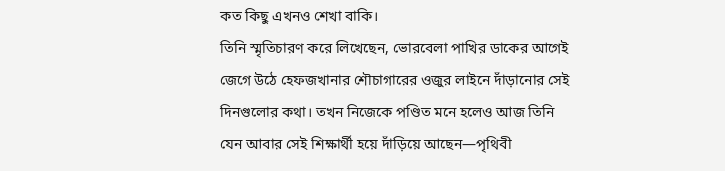কত কিছু এখনও শেখা বাকি।
তিনি স্মৃতিচারণ করে লিখেছেন, ভোরবেলা পাখির ডাকের আগেই জেগে উঠে হেফজখানার শৌচাগারের ওজুর লাইনে দাঁড়ানোর সেই দিনগুলোর কথা। তখন নিজেকে পণ্ডিত মনে হলেও আজ তিনি যেন আবার সেই শিক্ষার্থী হয়ে দাঁড়িয়ে আছেন—পৃথিবী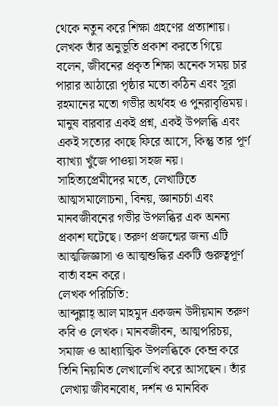থেকে নতুন করে শিক্ষা গ্রহণের প্রত্যাশায়।
লেখক তাঁর অনুভূতি প্রকাশ করতে গিয়ে বলেন, জীবনের প্রকৃত শিক্ষা অনেক সময় চার পারার আঠারো পৃষ্ঠার মতো কঠিন এবং সূরা রহমানের মতো গভীর অর্থবহ ও পুনরাবৃত্তিময়। মানুষ বারবার একই প্রশ্ন, একই উপলব্ধি এবং একই সত্যের কাছে ফিরে আসে, কিন্তু তার পূর্ণ ব্যাখ্যা খুঁজে পাওয়া সহজ নয়।
সাহিত্যপ্রেমীদের মতে, লেখাটিতে আত্মসমালোচনা, বিনয়, জ্ঞানচর্চা এবং মানবজীবনের গভীর উপলব্ধির এক অনন্য প্রকাশ ঘটেছে। তরুণ প্রজন্মের জন্য এটি আত্মজিজ্ঞাসা ও আত্মশুদ্ধির একটি গুরুত্বপূর্ণ বার্তা বহন করে।
লেখক পরিচিতি:
আব্দুল্লাহ্ আল মাহমুদ একজন উদীয়মান তরুণ কবি ও লেখক। মানবজীবন, আত্মপরিচয়, সমাজ ও আধ্যাত্মিক উপলব্ধিকে কেন্দ্র করে তিনি নিয়মিত লেখালেখি করে আসছেন। তাঁর লেখায় জীবনবোধ, দর্শন ও মানবিক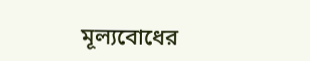মূল্যবোধের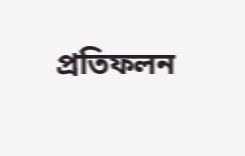প্রতিফলন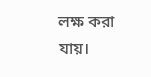লক্ষ করা যায়।